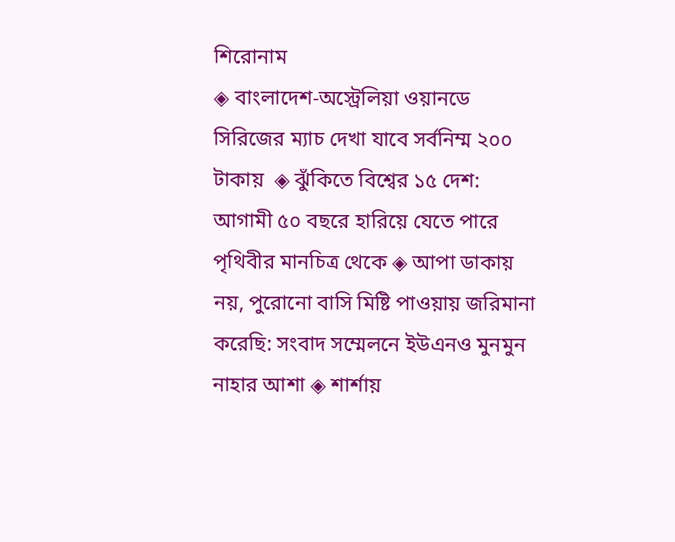শিরোনাম
◈ বাংলাদেশ-অস্ট্রেলিয়া ওয়ানডে সিরিজের ম্যাচ দেখা যা‌বে সর্বনিম্ম ২০০ টাকায়  ◈ ঝুঁকিতে বিশ্বের ১৫ দেশ: আগামী ৫০ বছরে হারিয়ে যেতে পারে পৃথিবীর মানচিত্র থেকে ◈ আপা ডাকায় নয়, পুরোনো বাসি মিষ্টি পাওয়ায় জরিমানা করেছি: সংবাদ সম্মেলনে ইউএনও মুনমুন নাহার আশা ◈ শার্শায়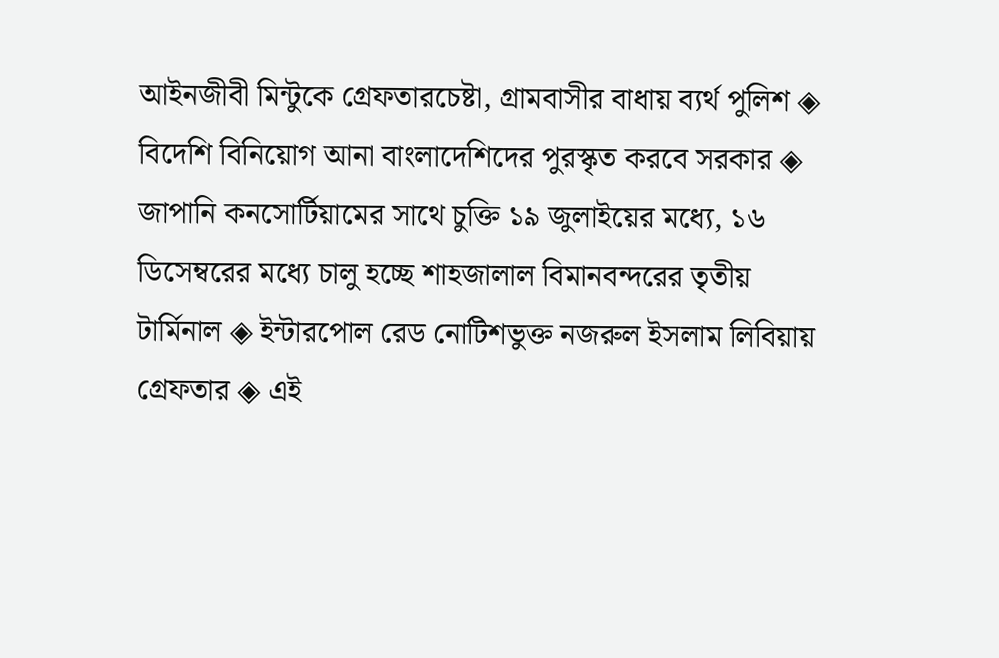আইনজীবী মিন্টুকে গ্রেফতারচেষ্টা, গ্রামবাসীর বাধায় ব্যর্থ পুলিশ ◈ বিদেশি বিনিয়োগ আনা বাংলাদেশিদের পুরস্কৃত করবে সরকার ◈ জাপানি কনসোর্টিয়ামের সাথে চুক্তি ১৯ জুলাইয়ের মধ্যে, ১৬ ডিসেম্বরের মধ্যে চালু হচ্ছে শাহজালাল বিমানবন্দরের তৃতীয় টার্মিনাল ◈ ইন্টারপোল রেড নোটিশভুক্ত নজরুল ইসলাম লিবিয়ায় গ্রেফতার ◈ এই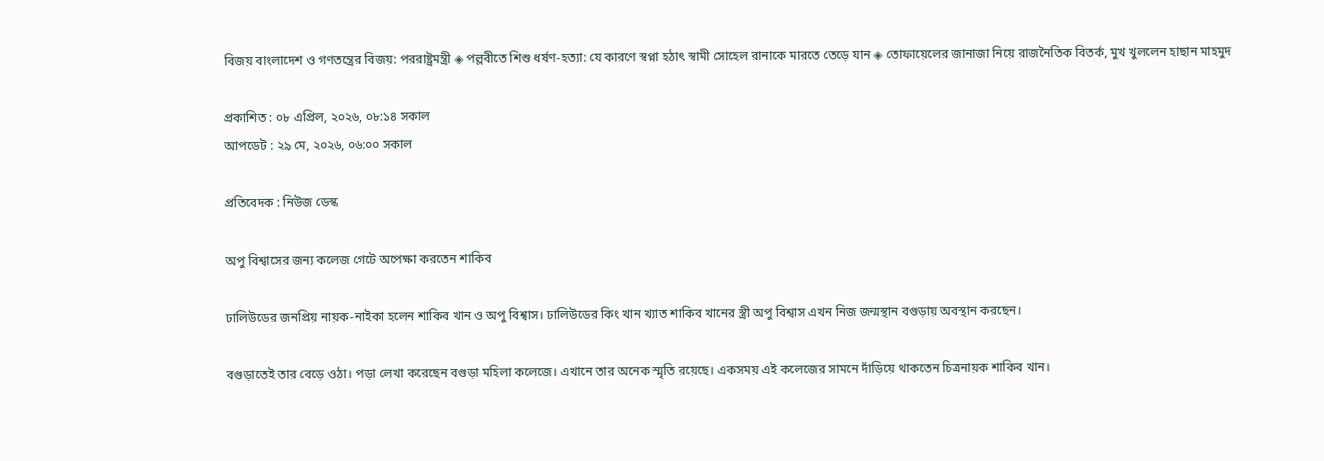বিজয় বাংলাদেশ ও গণতন্ত্রের বিজয়: পররাষ্ট্রমন্ত্রী ◈ পল্লবীতে শিশু ধর্ষণ-হত্যা: যে কারণে স্বপ্না হঠাৎ স্বামী সোহেল রানাকে মারতে তেড়ে যান ◈ তোফায়েলের জানাজা নিয়ে রাজনৈতিক বিতর্ক, মুখ খুললেন হাছান মাহমুদ

প্রকাশিত : ০৮ এপ্রিল, ২০২৬, ০৮:১৪ সকাল
আপডেট : ২৯ মে, ২০২৬, ০৬:০০ সকাল

প্রতিবেদক : নিউজ ডেস্ক

অপু বিশ্বাসের জন্য কলেজ গেটে অপেক্ষা করতেন শাকিব

ঢালিউডের জনপ্রিয় নায়ক-নাইকা হলেন শাকিব খান ও অপু বিশ্বাস। ঢালিউডের কিং খান খ্যাত শাকিব খানের স্ত্রী অপু বিশ্বাস এখন নিজ জন্মস্থান বগুড়ায় অবস্থান করছেন।

বগুড়াতেই তার বেড়ে ওঠা। পড়া লেখা করেছেন বগুড়া মহিলা কলেজে। এখানে তার অনেক স্মৃতি রয়েছে। একসময় এই কলেজের সামনে দাঁড়িয়ে থাকতেন চিত্রনায়ক শাকিব খান।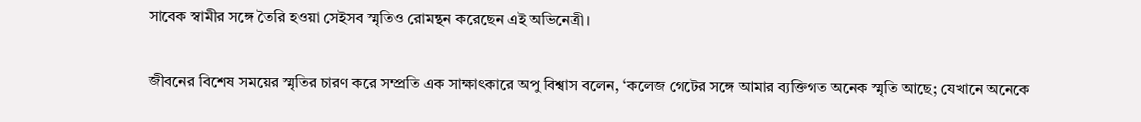সাবেক স্বামীর সঙ্গে তৈরি হওয়া সেইসব স্মৃতিও রোমন্থন করেছেন এই অভিনেত্রী।

জীবনের বিশেষ সময়ের স্মৃতির চারণ করে সম্প্রতি এক সাক্ষাৎকারে অপু বিশ্বাস বলেন, ‘কলেজ গেটের সঙ্গে আমার ব্যক্তিগত অনেক স্মৃতি আছে; যেখানে অনেকে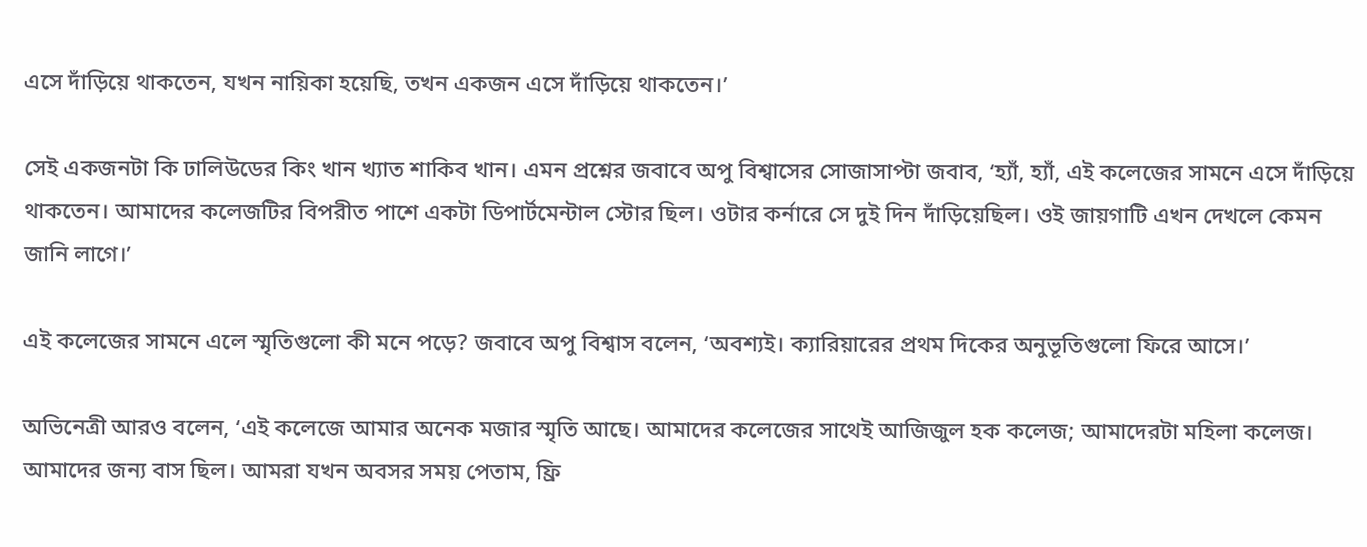এসে দাঁড়িয়ে থাকতেন, যখন নায়িকা হয়েছি, তখন একজন এসে দাঁড়িয়ে থাকতেন।’

সেই একজনটা কি ঢালিউডের কিং খান খ্যাত শাকিব খান। এমন প্রশ্নের জবাবে অপু বিশ্বাসের সোজাসাপ্টা জবাব, ‘হ্যাঁ, হ্যাঁ, এই কলেজের সামনে এসে দাঁড়িয়ে থাকতেন। আমাদের কলেজটির বিপরীত পাশে একটা ডিপার্টমেন্টাল স্টোর ছিল। ওটার কর্নারে সে দুই দিন দাঁড়িয়েছিল। ওই জায়গাটি এখন দেখলে কেমন জানি লাগে।’

এই কলেজের সামনে এলে স্মৃতিগুলো কী মনে পড়ে? জবাবে অপু বিশ্বাস বলেন, ‘অবশ্যই। ক্যারিয়ারের প্রথম দিকের অনুভূতিগুলো ফিরে আসে।’

অভিনেত্রী আরও বলেন, ‘এই কলেজে আমার অনেক মজার স্মৃতি আছে। আমাদের কলেজের সাথেই আজিজুল হক কলেজ; আমাদেরটা মহিলা কলেজ। আমাদের জন্য বাস ছিল। আমরা যখন অবসর সময় পেতাম, ফ্রি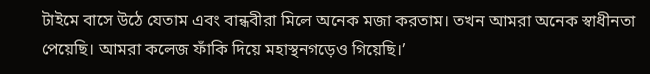টাইমে বাসে উঠে যেতাম এবং বান্ধবীরা মিলে অনেক মজা করতাম। তখন আমরা অনেক স্বাধীনতা পেয়েছি। আমরা কলেজ ফাঁকি দিয়ে মহাস্থনগড়েও গিয়েছি।’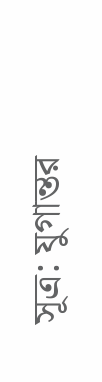সূত্র: যুগান্তর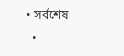• সর্বশেষ
  •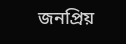জনপ্রিয়